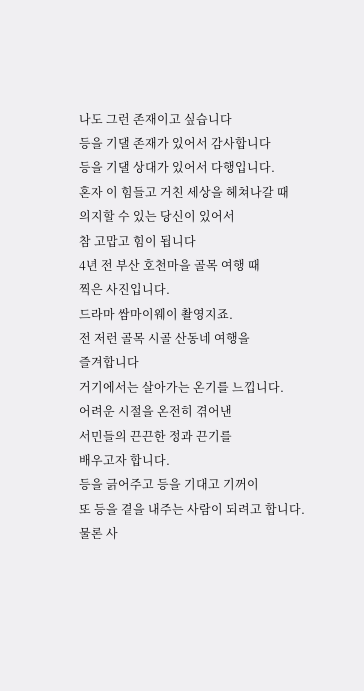나도 그런 존재이고 싶습니다
등을 기댈 존재가 있어서 감사합니다
등을 기댈 상대가 있어서 다행입니다.
혼자 이 힘들고 거친 세상을 헤쳐나갈 때
의지할 수 있는 당신이 있어서
참 고맙고 힘이 됩니다
4년 전 부산 호천마을 골목 여행 때
찍은 사진입니다.
드라마 쌈마이웨이 촬영지죠.
전 저런 골목 시골 산동네 여행을
즐겨합니다
거기에서는 살아가는 온기를 느낍니다.
어려운 시절을 온전히 겪어낸
서민들의 끈끈한 정과 끈기를
배우고자 합니다.
등을 긁어주고 등을 기대고 기꺼이
또 등을 곁을 내주는 사람이 되려고 합니다.
물론 사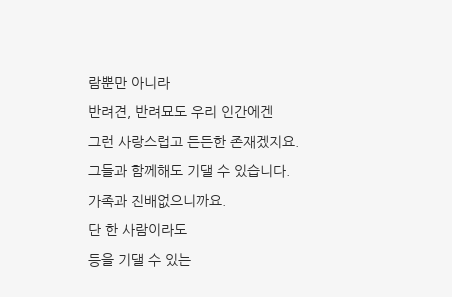람뿐만 아니라
반려견, 반려묘도 우리 인간에겐
그런 사랑스럽고 든든한 존재겠지요.
그들과 함께해도 기댈 수 있습니다.
가족과 진배없으니까요.
단 한 사람이라도
등을 기댈 수 있는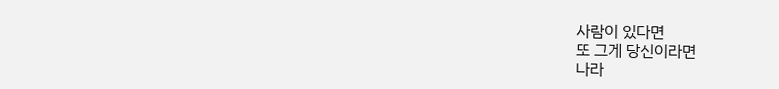사람이 있다면
또 그게 당신이라면
나라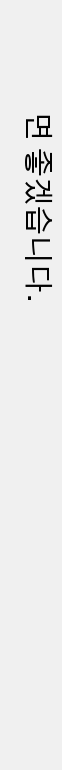면 좋겠습니다.